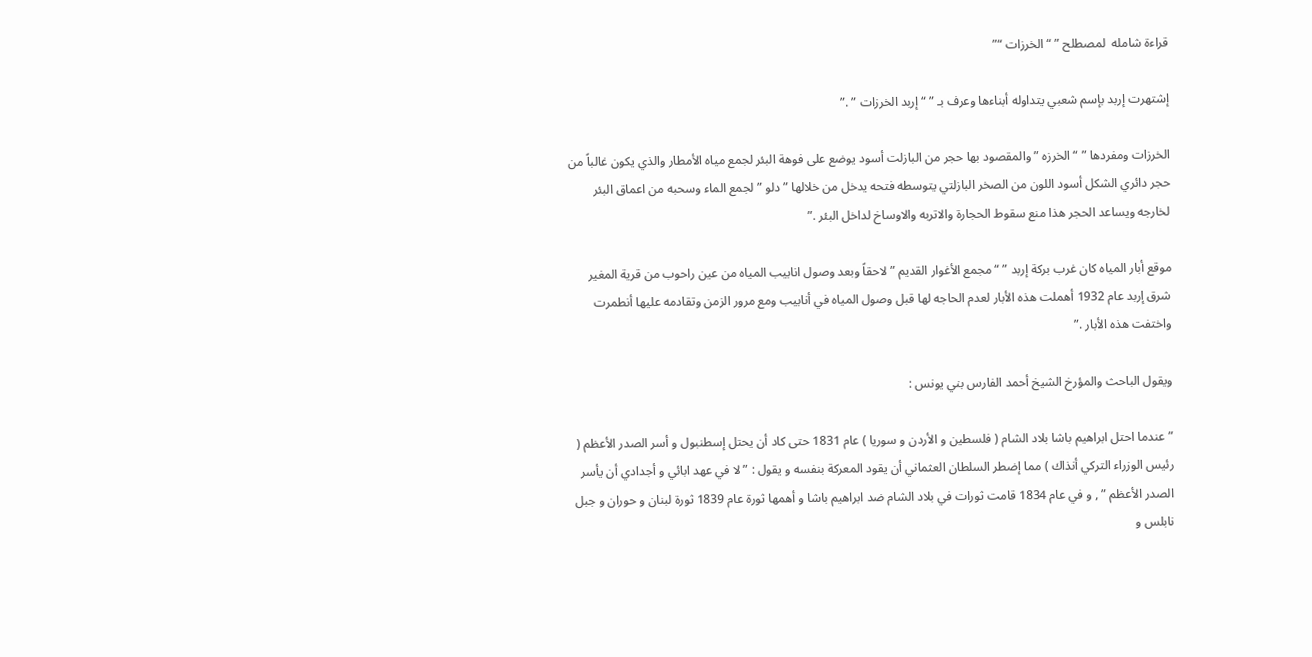قراءة شامله  لمصطلح ” “الخرزات “”

إشتهرت إربد بإسم شعبي يتداوله أبناءها وعرف بـ ” “إربد الخرزات ” .”

الخرزات ومفردها ” “الخرزه ” والمقصود بها حجر من البازلت أسود يوضع على فوهة البئر لجمع مياه الأمطار والذي يكون غالباً من حجر دائري الشكل أسود اللون من الصخر البازلتي يتوسطه فتحه يدخل من خلالها ” دلو ” لجمع الماء وسحبه من اعماق البئر لخارجه ويساعد الحجر هذا منع سقوط الحجارة والاتربه والاوساخ لداخل البئر .”

موقع أبار المياه كان غرب بركة إربد ” “مجمع الأغوار القديم ” لاحقاً وبعد وصول انابيب المياه من عين راحوب من قرية المغير شرق إربد عام 1932 أهملت هذه الأبار لعدم الحاجه لها قبل وصول المياه في أنابيب ومع مرور الزمن وتقادمه عليها أنطمرت واختفت هذه الأبار .”

ويقول الباحث والمؤرخ الشيخ أحمد الفارس بني يونس :

” عندما احتل ابراهيم باشا بلاد الشام ( فلسطين و الأردن و سوريا ) عام 1831 حتى كاد أن يحتل إسطنبول و أسر الصدر الأعظم ( رئيس الوزراء التركي أنذاك ) مما إضطر السلطان العثماني أن يقود المعركة بنفسه و يقول : ” لا في عهد ابائي و أجدادي أن يأسر الصدر الأعظم ” , و في عام 1834 قامت ثورات في بلاد الشام ضد ابراهيم باشا و أهمها ثورة عام 1839 ثورة لبنان و حوران و جبل نابلس و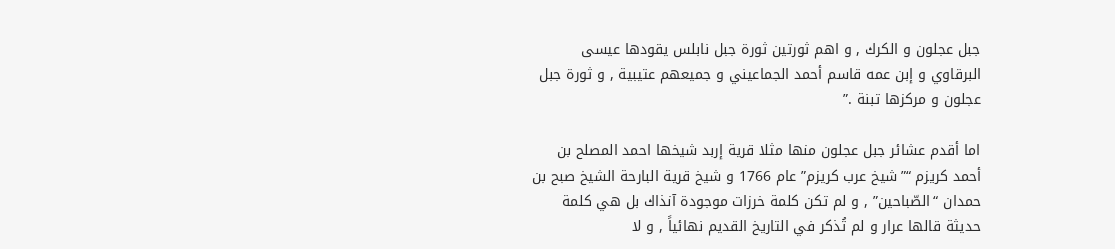جبل عجلون و الكرك , و اهم ثورتين ثورة جبل نابلس يقودها عيسى البرقاوي و إبن عمه قاسم أحمد الجماعيني و جميعهم عتيبية , و ثورة جبل عجلون و مركزها تبنة .”

اما أقدم عشائر جبل عجلون منها مثلا قرية إربد شيخها احمد المصلح بن أحمد كريزم “”شيخ عرب كريزم” عام 1766 و شيخ قرية البارحة الشيخ صبح بن حمدان “الصّباحين” , و لم تكن كلمة خرزات موجودة آنذاك بل هي كلمة حديثة قالها عرار و لم تُذكر في التاريخ القديم نهائياً , و لا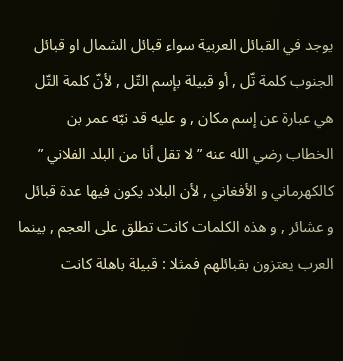يوجد في القبائل العربية سواء قبائل الشمال او قبائل الجنوب كلمة تّل , أو قبيلة بإسم التّل , لأنّ كلمة التّل هي عبارة عن إسم مكان , و عليه قد نبّه عمر بن الخطاب رضي الله عنه ” لا تقل أنا من البلد الفلاني ” كالكهرماني و الأفغاني , لأن البلاد يكون فيها عدة قبائل و عشائر , و هذه الكلمات كانت تطلق على العجم , بينما العرب يعتزون بقبائلهم فمثلا : قبيلة باهلة كانت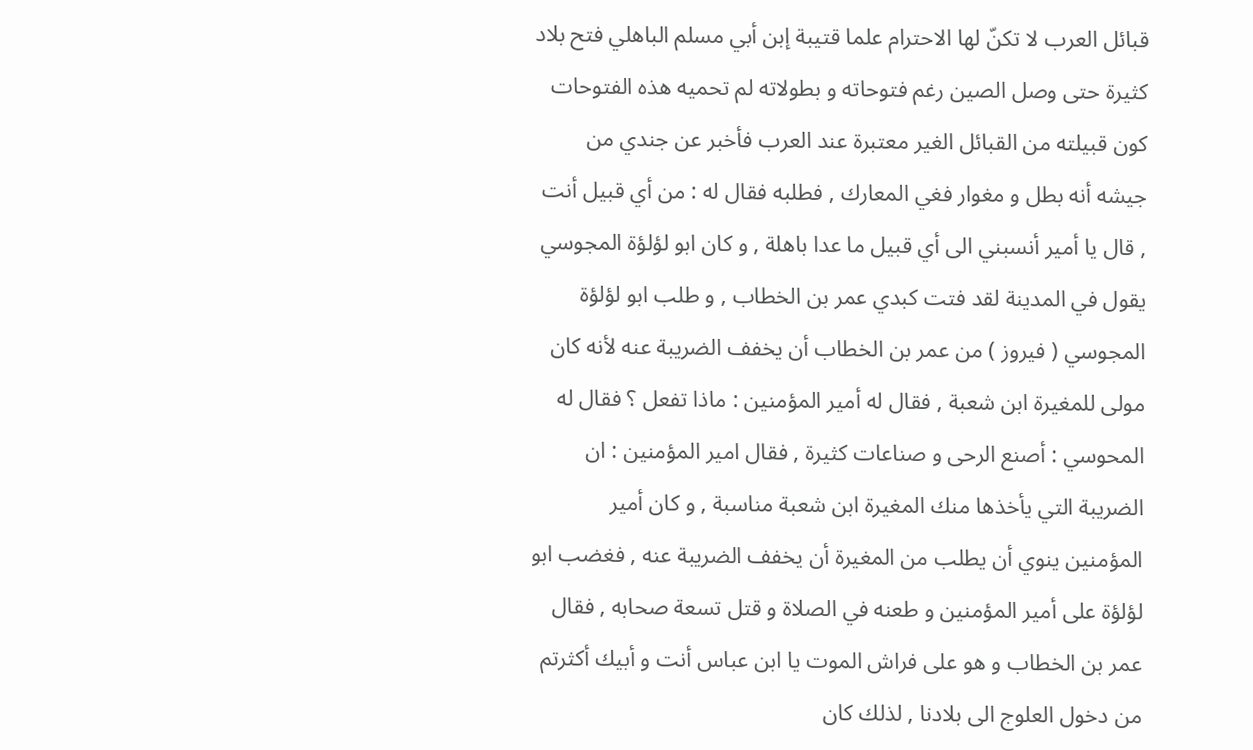قبائل العرب لا تكنّ لها الاحترام علما قتيبة إبن أبي مسلم الباهلي فتح بلاد كثيرة حتى وصل الصين رغم فتوحاته و بطولاته لم تحميه هذه الفتوحات كون قبيلته من القبائل الغير معتبرة عند العرب فأخبر عن جندي من جيشه أنه بطل و مغوار فغي المعارك , فطلبه فقال له : من أي قبيل أنت , قال يا أمير أنسبني الى أي قبيل ما عدا باهلة , و كان ابو لؤلؤة المجوسي يقول في المدينة لقد فتت كبدي عمر بن الخطاب , و طلب ابو لؤلؤة المجوسي ( فيروز ) من عمر بن الخطاب أن يخفف الضريبة عنه لأنه كان مولى للمغيرة ابن شعبة , فقال له أمير المؤمنين : ماذا تفعل ؟ فقال له المحوسي : أصنع الرحى و صناعات كثيرة , فقال امير المؤمنين : ان الضريبة التي يأخذها منك المغيرة ابن شعبة مناسبة , و كان أمير المؤمنين ينوي أن يطلب من المغيرة أن يخفف الضريبة عنه , فغضب ابو لؤلؤة على أمير المؤمنين و طعنه في الصلاة و قتل تسعة صحابه , فقال عمر بن الخطاب و هو على فراش الموت يا ابن عباس أنت و أبيك أكثرتم من دخول العلوج الى بلادنا , لذلك كان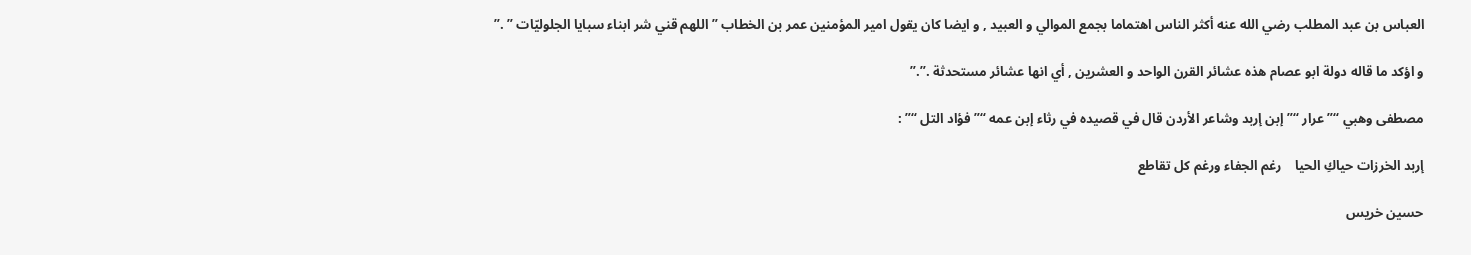العباس بن عبد المطلب رضي الله عنه أكثر الناس اهتماما بجمع الموالي و العبيد , و ايضا كان يقول امير المؤمنين عمر بن الخطاب ” اللهم قني شر ابناء سبايا الجلوليّات ” .”

و اؤكد ما قاله دولة ابو عصام هذه عشائر القرن الواحد و العشرين , أي انها عشائر مستحدثة .”.”

مصطفى وهبي “” عرار “” إبن إربد وشاعر الأردن قال في قصيده في رثاء إبن عمه “” فؤاد التل “” :

إربد الخرزات حياكِ الحيا    رغم الجفاء ورغم كل تقاطع

حسين خريس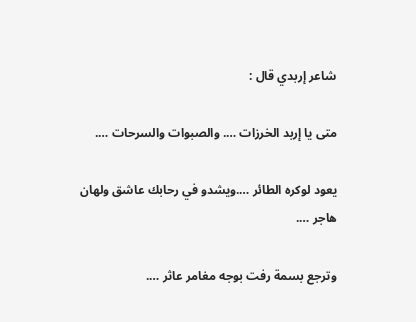شاعر إربدي قال :

متى يا إربد الخرزات …. والصبوات والسرحات ….

يعود لوكره الطائر ….ويشدو في رحابك عاشق ولهان هاجر ….

وترجع بسمة رفت بوجه مغامر عاثر ….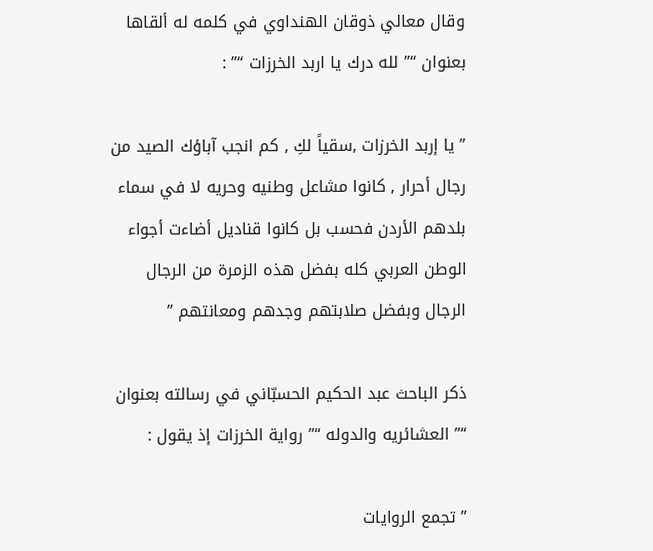وقال معالي ذوقان الهنداوي في كلمه له ألقاها بعنوان “” لله درك يا اربد الخرزات “” :

” يا إربد الخرزات ,سقياً لكِ , كم انجب آباؤك الصيد من رجال أحرار , كانوا مشاعل وطنيه وحريه لا في سماء بلدهم الأردن فحسب بل كانوا قناديل أضاءت أجواء الوطن العربي كله بفضل هذه الزمرة من الرجال الرجال وبفضل صلابتهم وجدهم ومعانتهم ”

ذكر الباحث عبد الحكيم الحسبّاني في رسالته بعنوان “” العشائريه والدوله “” رواية الخرزات إذ يقول :

” تجمع الروايات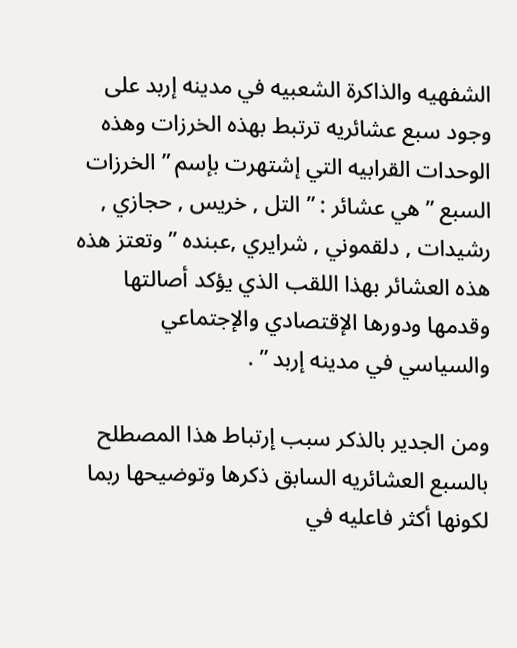الشفهيه والذاكرة الشعبيه في مدينه إربد على وجود سبع عشائريه ترتبط بهذه الخرزات وهذه الوحدات القرابيه التي إشتهرت بإسم ” الخرزات السبع ” هي عشائر : ” التل , خريس , حجازي , رشيدات , دلقموني , شرايري ,عبنده ” وتعتز هذه هذه العشائر بهذا اللقب الذي يؤكد أصالتها وقدمها ودورها الإقتصادي والإجتماعي والسياسي في مدينه إربد ” .

ومن الجدير بالذكر سبب إرتباط هذا المصطلح بالسبع العشائريه السابق ذكرها وتوضيحها ربما لكونها أكثر فاعليه في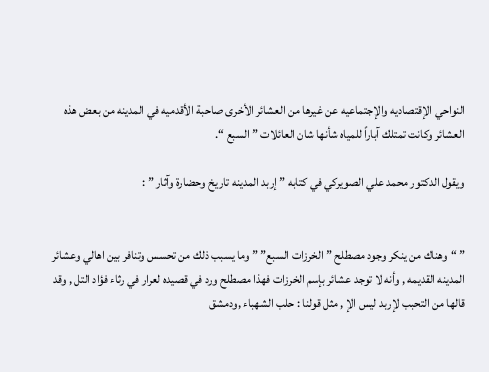النواحي الإقتصاديه والإجتماعيه عن غيرها من العشائر الأخرى صاحبة الأقدميه في المدينه من بعض هذه العشائر وكانت تمتلك آباراً للمياه شأنها شان العائلات ” السبع “.

ويقول الدكتور محمد علي الصويركي في كتابه ” إربد المدينه تاريخ وحضارة وآثار ” :


” “وهناك من ينكر وجود مصطلح ” الخرزات السبع” ” وما يسبب ذلك من تحسس وتنافر بين اهالي وعشائر المدينه القديمه , وأنه لا توجد عشائر بإسم الخرزات فهذا مصطلح ورد في قصيده لعرار في رثاء فؤاد التل , وقد قالها من التحبب لإربد ليس الإ , مثل قولنا : حلب الشهباء ,ودمشق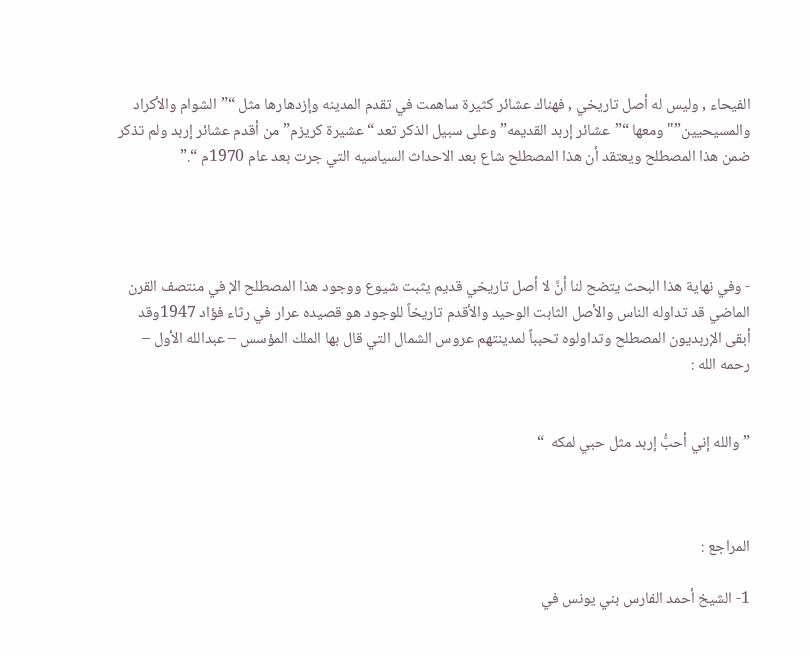الفيحاء , وليس له أصل تاريخي , فهناك عشائر كثيرة ساهمت في تقدم المدينه وإزدهارها مثل “”الشوام والأكراد والمسيحيين”" ومعها “”عشائر إربد القديمه” وعلى سبيل الذكر تعد “عشيرة كريزم” من أقدم عشائر إربد ولم تذكر ضمن هذا المصطلح ويعتقد أن هذا المصطلح شاع بعد الاحداث السياسيه التي جرت بعد عام 1970م “.”




- وفي نهاية هذا البحث يتضح لنا أنَّ لا أصل تاريخي قديم يثبت شيوع ووجود هذا المصطلح الإ في منتصف القرن الماضي قد تداوله الناس والأصل الثابت الوحيد والأقدم تاريخاً للوجود هو قصيده عرار في رثاء فؤاد 1947وقد أبقى الإربديون المصطلح وتداولوه تحبباً لمدينتهم عروس الشمال التي قال بها الملك المؤسس – عبدالله الأول – رحمه الله :


” والله إني أحبُّ إربد مثل حبي لمكه  “



المراجع :

1- الشيخ أحمد الفارس بني يونس في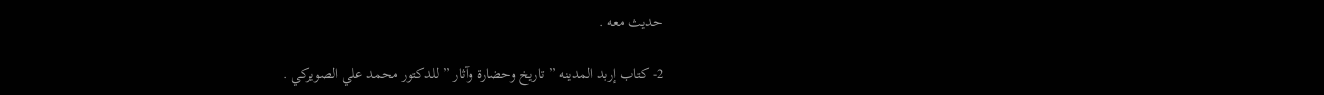حديث معه .

2- كتاب إربد المدينه ” تاريخ وحضارة وآثار ” للدكتور محمد علي الصويركي .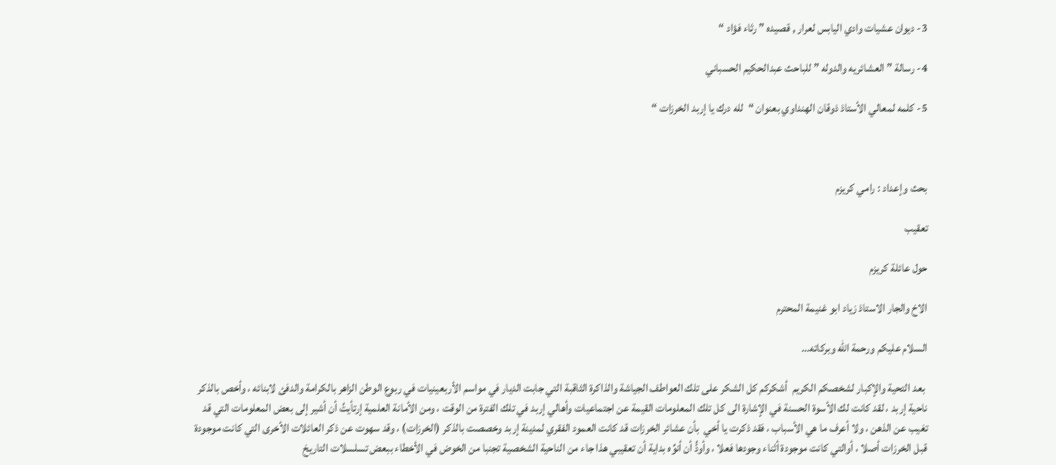3- ديوان عشيات وادي اليابس لعرار , قصيده ” رثاء فؤاد “

4- رسالة ” العشائريه والدوله ” للباحث عبدالحكيم الحسباني

5- كلمه لمعالي الأستاذ ذوقان الهنداوي بعنوان “  لله درك يا إربد الخرزات “



بحث وإعداد : رامي كريزم

تعقيب

حول عائلة كريزم

الاخ والجار الاستاذ زياد ابو غنيمة المحترم

السلام عليكم ورحمة الله وبركاته…

 بعد التحية والإكبار لشخصكم الكريم  أشكركم كل الشكر على تلك العواطف الجياشة والذاكرة الثاقبة التي جابت الديار في مواسم الأربعينيات في ربوع الوطن الزاهر بالكرامة والدفئ لابنائه ، وأخص بالذكر ناحية إربد ، لقد كانت لك الأسوة الحسنة في الإشارة الى كل تلك المعلومات القيمة عن اجتماعيات وأهالي إربد في تلك الفترة من الوقت ، ومن الأمانة العلمية إرتأيتُ أن أشير إلى بعض المعلومات التي قد تغيب عن الذهن ، ولا أعرف ما هي الأسباب ، فقد ذكرت يا أخي  بأن عشائر الخرزات قد كانت العمود الفقري لمدينة إربد وخصصت بالذكر (الخرزات) ، وقد سهوت عن ذكر العائلات الأخرى التي كانت موجودة قبل الخرزات أصلا ، أوالتي كانت موجودة أثناء وجودها فعلا ، وأودُّ أن أنوِّه بداية أن تعقيبي هذا جاء من الناحية الشخصية تجنبا من الخوض في الأخطاء ببعض تسلسلات التاريخ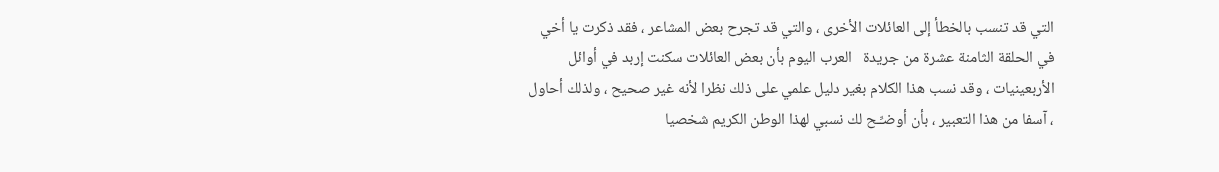التي قد تنسب بالخطأ إلى العائلات الأخرى ، والتي قد تجرح بعض المشاعر ، فقد ذكرت يا أخي في الحلقة الثامنة عشرة من جريدة   العرب اليوم بأن بعض العائلات سكنت إربد في أوائل الأربعينيات ، وقد نسب هذا الكلام بغير دليل علمي على ذلك نظرا لأنه غير صحيح ، ولذلك أحاول ، آسفا من هذا التعبير ، بأن أوضـِّـح لك نسبي لهذا الوطن الكريم شخصيا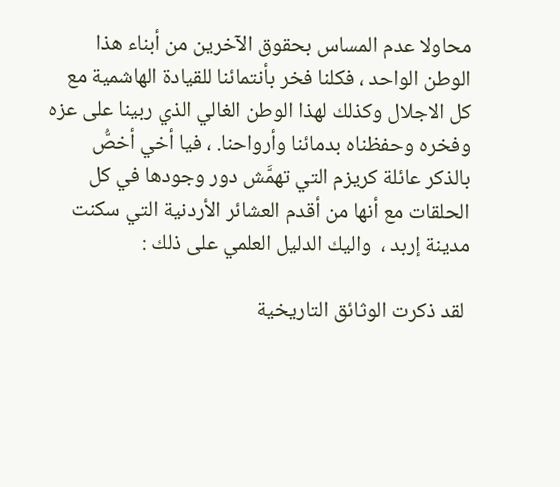محاولا عدم المساس بحقوق الآخرين من أبناء هذا الوطن الواحد ، فكلنا فخر بأنتمائنا للقيادة الهاشمية مع كل الاجلال وكذلك لهذا الوطن الغالي الذي ربينا على عزه وفخره وحفظناه بدمائنا وأرواحنا. ، فيا أخي أخصُّ بالذكر عائلة كريزم التي تهمَّش دور وجودها في كل الحلقات مع أنها من أقدم العشائر الأردنية التي سكنت مدينة إربد ،  واليك الدليل العلمي على ذلك :

 لقد ذكرت الوثائق التاريخية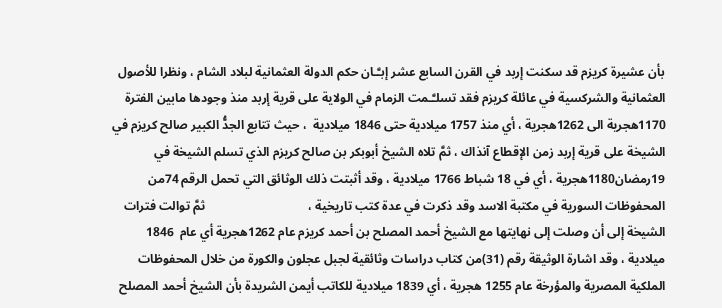بأن عشيرة كريزم قد سكنت إربد في القرن السابع عشر إبـَّـان حكم الدولة العثمانية لبلاد الشام ، ونظرا للأصول العثمانية والشركسية في عائلة كريزم فقد تسلـَّـمت الزمام في الولاية على قرية إربد منذ وجودها مابين الفترة 1170هجرية الى 1262هجرية ، أي منذ 1757 ميلادية حتى 1846 ميلادية  ، حيث تتابع الجدُّ الكبير صالح كريزم في الشيخة على قرية إربد زمن الإقطاع آنذاك ، ثمَّ تلاه الشيخ أبوبكر بن صالح كريزم الذي تسلم الشيخة في 19رمضان1180هجرية ، أي في 18 شباط 1766 ميلادية ، وقد أثبتت ذلك الوثائق التي تحمل الرقم 74من المحفوظات السورية في مكتبة الاسد وقد ذكرت في عدة كتب تاريخية ،                                 ثمَّ توالت فترات الشيخة إلى أن وصلت إلى نهايتها مع الشيخ أحمد المصلح بن أحمد كريزم عام 1262هجرية أي عام  1846 ميلادية ، وقد اشارة الوثيقة رقم (31)من كتاب دراسات وثائقية لجبل عجلون والكورة من خلال المحفوظات الملكية المصرية والمؤرخة عام 1255 هجرية ، أي 1839 ميلادية للكاتب أيمن الشريدة بأن الشيخ أحمد المصلح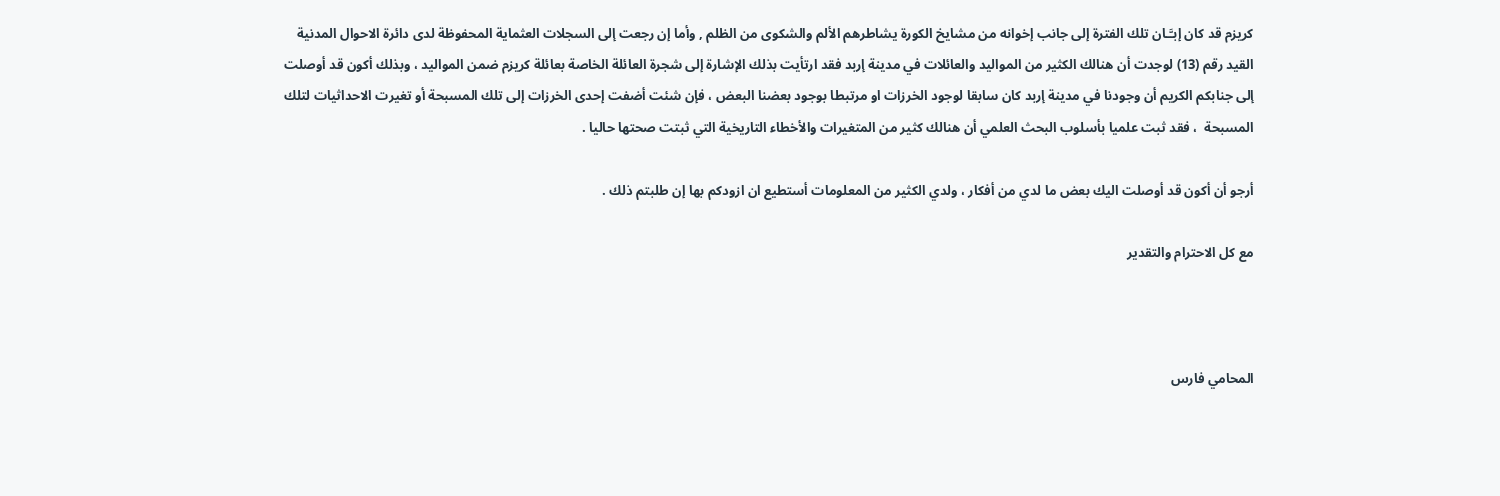كريزم قد كان إبـَّـان تلك الفترة إلى جانب إخوانه من مشايخ الكورة يشاطرهم الألم والشكوى من الظلم , وأما إن رجعت إلى السجلات العثماية المحفوظة لدى دائرة الاحوال المدنية القيد رقم (13) لوجدت أن هنالك الكثير من المواليد والعائلات في مدينة إربد فقد ارتأيت بذلك الإشارة إلى شجرة العائلة الخاصة بعائلة كريزم ضمن المواليد ، وبذلك أكون قد أوصلت إلى جنابكم الكريم أن وجودنا في مدينة إربد كان سابقا لوجود الخرزات او مرتبطا بوجود بعضنا البعض ، فإن شئت أضفت إحدى الخرزات إلى تلك المسبحة أو تغيرت الاحداثيات لتلك المسبحة  ، فقد ثبت علميا بأسلوب البحث العلمي أن هنالك كثير من المتغيرات والأخطاء التاريخية التي ثبتت صحتها حاليا .

أرجو أن أكون قد أوصلت اليك بعض ما لدي من أفكار ، ولدي الكثير من المعلومات أستطيع ان ازودكم بها إن طلبتم ذلك .

مع كل الاحترام والتقدير



المحامي فارس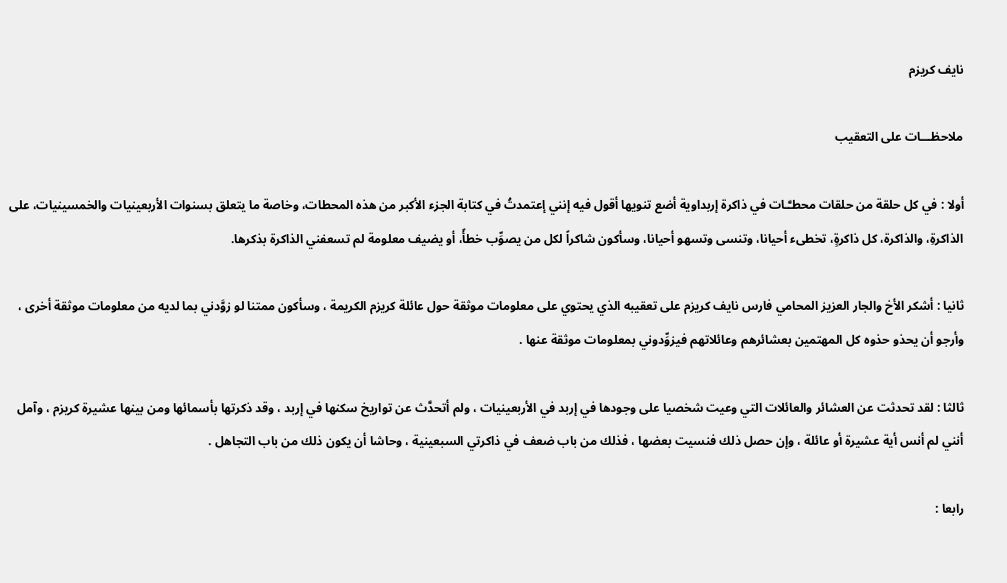نايف كريزم

ملاحظـــات على التعقيب

أولا : في كل حلقة من حلقات محطـَّـات في ذاكرة إربداوية أضع تنويها أقول فيه إنني إعتمدتُ في كتابة الجزء الأكبر من هذه المحطات، وخاصة ما يتعلق بسنوات الأربعينيات والخمسينيات، على الذاكرةِ، والذاكرة، كل ذاكرةٍ، تخطىء أحيانا، وتنسى وتسهو أحيانا، وسأكون شاكراً لكل من يصوِّب خطأً، أو يضيف معلومة لم تسعفني الذاكرة بذكرها.

ثانيا : أشكر الأخ والجار العزيز المحامي فارس نايف كريزم على تعقيبه الذي يحتوي على معلومات موثقة حول عائلة كريزم الكريمة ، وسأكون ممتنا لو زوَّدني بما لديه من معلومات موثقة أخرى ، وأرجو أن يحذو حذوه كل المهتمين بعشائرهم وعائلاتهم فيزوِّدوني بمعلومات موثقة عنها .

ثالثا : لقد تحدثت عن العشائر والعائلات التي وعيت شخصيا على وجودها في إربد في الأربعينيات ، ولم أتحدَّث عن تواريخ سكنها في إربد ، وقد ذكرتها بأسمائها ومن بينها عشيرة كريزم ، وآمل أنني لم أنس أية عشيرة أو عائلة ، وإن حصل ذلك فنسيت بعضها ، فذلك من باب ضعف في ذاكرتي السبعينية ، وحاشا أن يكون ذلك من باب التجاهل .

رابعا :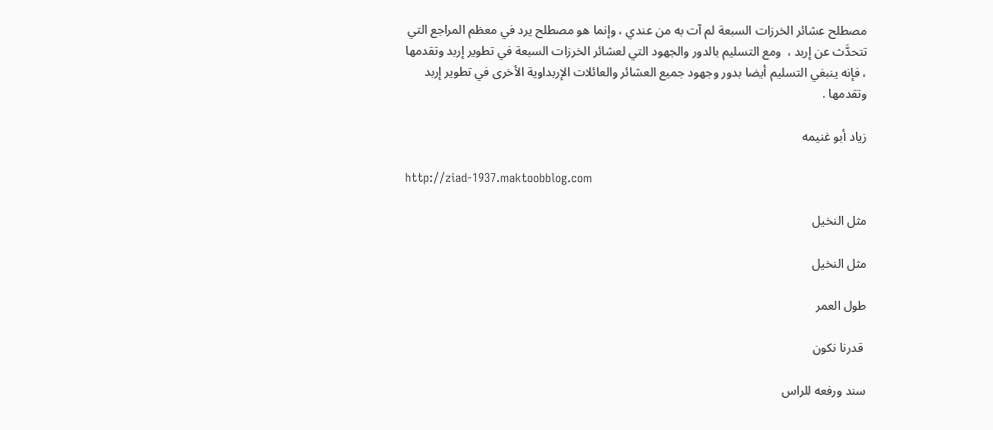مصطلح عشائر الخرزات السبعة لم آت به من عندي ، وإنما هو مصطلح يرد في معظم المراجع التي تتحدَّث عن إربد ،  ومع التسليم بالدور والجهود التي لعشائر الخرزات السبعة في تطوير إربد وتقدمها ، فإنه ينبغي التسليم أيضا بدور وجهود جميع العشائر والعائلات الإربداوية الأخرى في تطوير إربد وتقدمها .

زياد أبو غنيمه

http://ziad-1937.maktoobblog.com

مثل النخيل

مثل النخيل

طول العمر

 قدرنا نكون

سند ورفعه للراس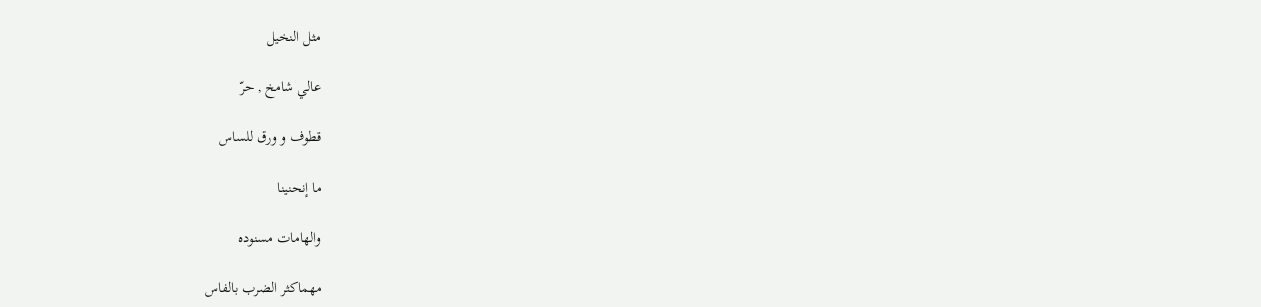مثل النخيل

عالي شامخ , حرّ

قطوف و ورق للساس

ما إنحنينا

والهامات مسنوده

مهماكثر الضرب بالفاس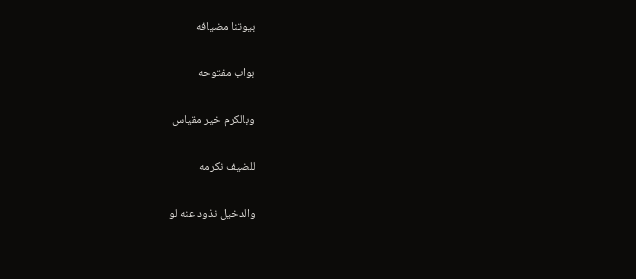بيوتنا مضيافه

بواب مفتوحه

وبالكرم خير مقياس

للضيف نكرمه

والدخيل نذود عنه لو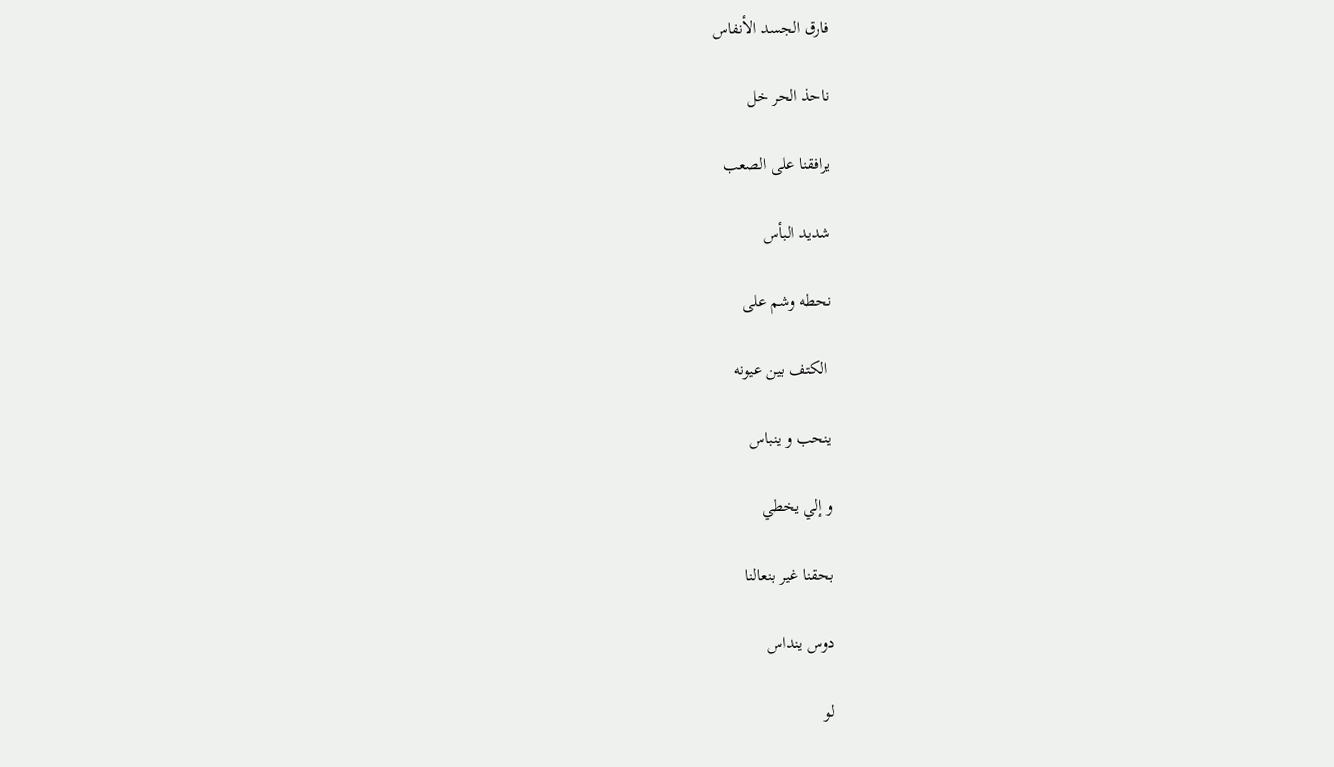فارق الجسد الأنفاس

ناحذ الحر خل

يرافقنا على الصعب

شديد البأس

نحطه وشم على

 الكتف بين عيونه

ينحب و ينباس

و إلي يخطي

بحقنا غير بنعالنا

دوس ينداس

لو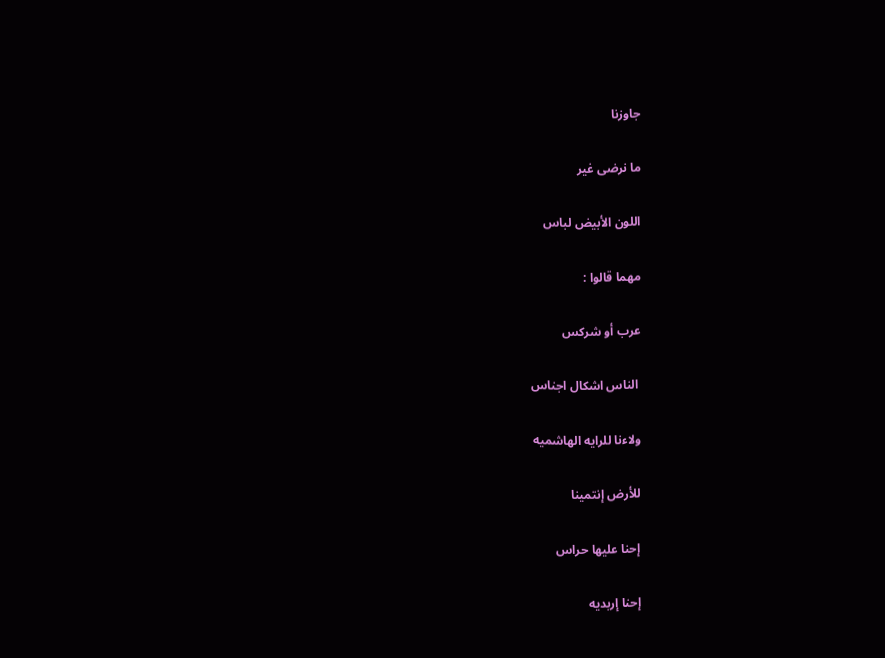جاوزنا

ما نرضى غير

اللون الأبيض لباس

مهما قالوا :

عرب أو شركس

 الناس اشكال اجناس

ولاءنا للرايه الهاشميه

للأرض إنتمينا

إحنا عليها حراس

إحنا إربديه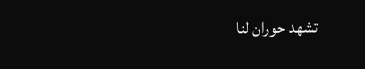تشهد حوران لنا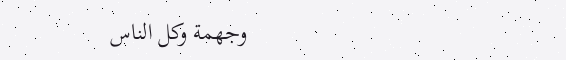وجهمة وكل الناس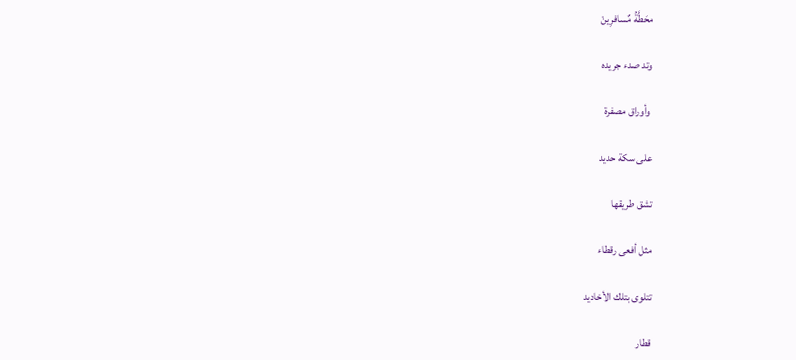محَطَّةُ مٌسافرِينْ

وتد صدء جريده

 وأوراق مصفرة

على سكة حديد

تشق طريقها

مثل أفعى رقطاء

تتلوى بتلك الأخاديد

قطار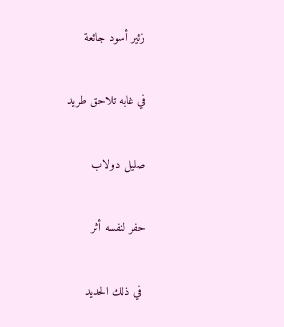زئير أسود جائعة

في غابه تلاحق طريد

صليل دولاب

حفر لنفسه أثر

 في ذلك الحديد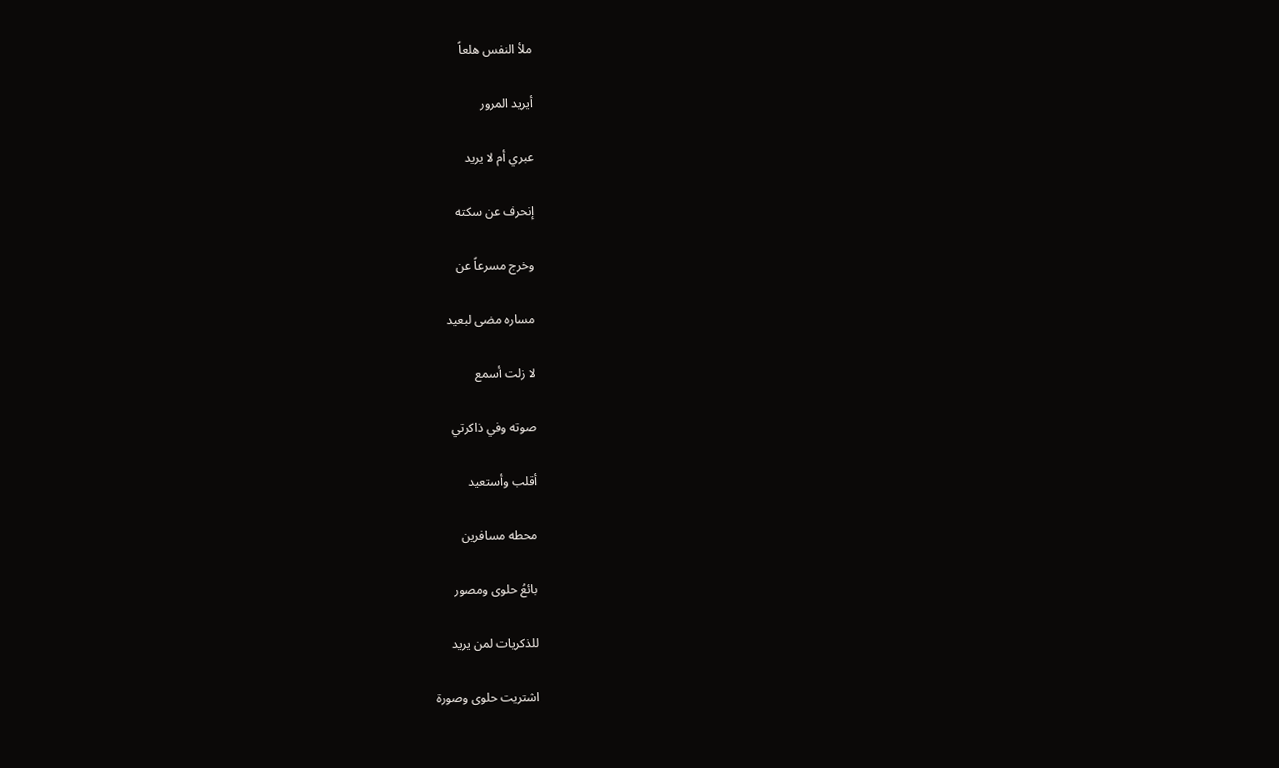ملأ النفس هلعاً

أيريد المرور

عبري أم لا يريد

إنحرف عن سكته

وخرج مسرعاً عن

مساره مضى لبعيد

لا زلت أسمع

صوته وفي ذاكرتي

أقلب وأستعيد

محطه مسافرين

بائعُ حلوى ومصور

للذكريات لمن يريد

اشتريت حلوى وصورة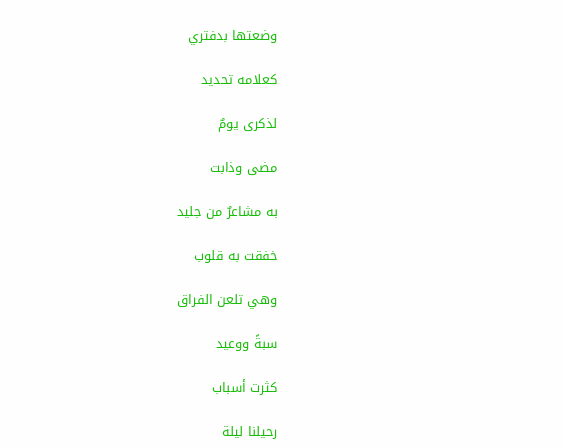وضعتها بدفتري

كعلامه تحديد

لذكرى يومٌ

مضى وذابت

به مشاعرٌ من جليد

خفقت به قلوب

وهي تلعن الفراق

سبةً ووعيد

كثرت أسباب

رحيلنا ليلة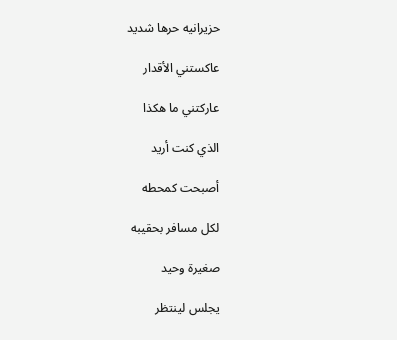حزيرانيه حرها شديد

عاكستني الأقدار

عاركتني ما هكذا

الذي كنت أريد

أصبحت كمحطه

لكل مسافر بحقيبه

صغيرة وحيد

يجلس لينتظر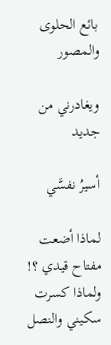بائع الحلوى والمصور

ويغادرني من جديد

أسيرُ نفسَّي

لماذا أضعت مفتاح قيدي ؟! ولماذا كسرت سكيني والنصل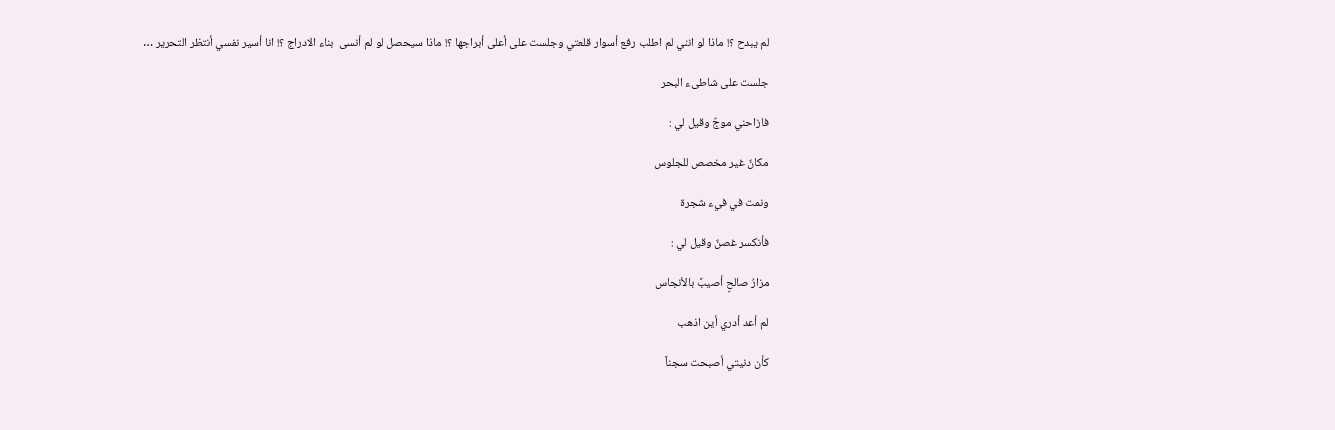لم يبدح ؟! ماذا لو انني لم اطلب رفع أسوار قلعتي وجلست على أعلى أبراجها ؟! ماذا سيحصل لو لم أنسى  بناء الادراج ؟! انا أسير نفسي أنتظر التحرير …

جلست على شاطىء البحر

فازاحني موجٌ وقيل لي :

مكانٌ غير مخصص للجلوس

ونمت في فيء شجرة

فأنكسر غصنٌ وقيل لي :

مزارُ صالحٍ أصيبَّ بالأنجاس

لم أعد أدري أين اذهب

كأن دنيتي أصبحت سجناً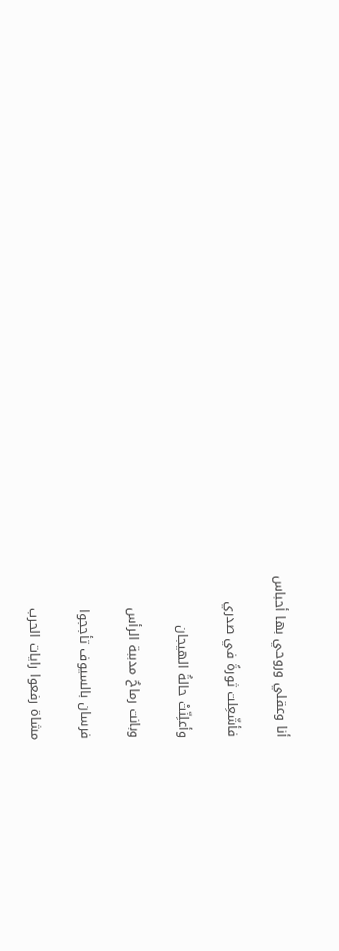أنا وعقلي وروحي بها أحباس

فأشّعِلت ثورةً في صدري

وأعلِنّتْ حالةُ الهيجان

وبانت رماحٌ مدببة الرأس

فرسان بالسيوف تأججوا

مشاة رفعوا رايات الحرب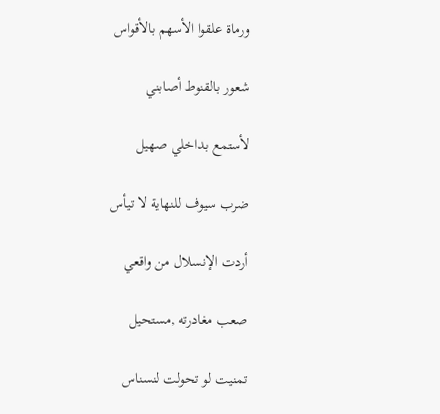ورماة علقوا الأسهم بالأقواس

شعور بالقنوط أصابني

لأستمع بداخلي صهيل

ضرب سيوف للنهاية لا تيأس

أردت الإنسلال من واقعي

صعب مغادرته ,مستحيل

تمنيت لو تحولت لنسناس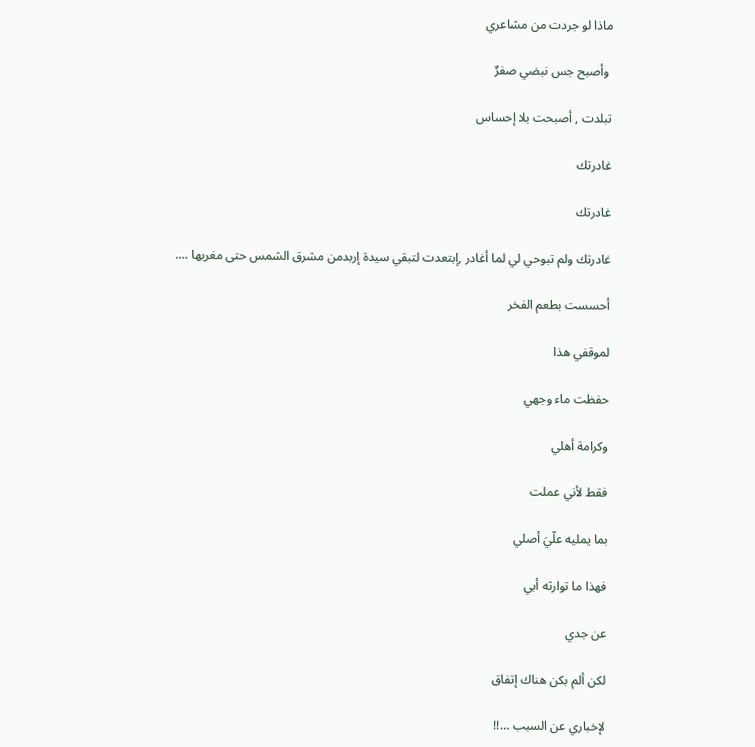ماذا لو جردت من مشاعري

 وأصبح جس نبضي صفرٌ

تبلدت , أصبحت بلا إحساس

غادرتك

غادرتك

غادرتك ولم تبوحي لي لما أغادر ,إبتعدت لتبقي سيدة إربدمن مشرق الشمس حتى مغربها ….

أحسست بطعم الفخر

لموقفي هذا

حفظت ماء وجهي

وكرامة أهلي

فقط لأني عملت

بما يمليه علّيَ أصلي

فهذا ما توارثه أبي

عن جدي

لكن ألم بكن هناك إتفاق

لإخباري عن السبب …!!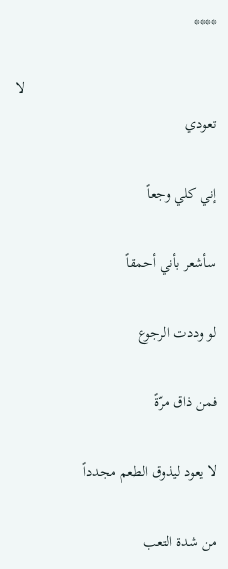****

                                                   لا تعودي

إني كلي وجعاً

سأشعر بأني أحمقاً

لو وددت الرجوع

فمن ذاق مرّةً

لا يعود ليذوق الطعم مجدداً

من شدة التعب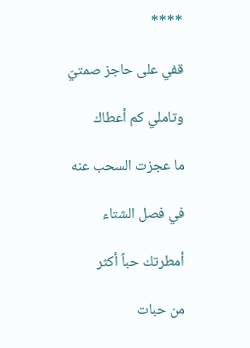****

قفي على حاجز صمتيّ

وتاملي كم أعطاك

ما عجزت السحب عنه

في فصل الشتاء

أمطرتك حباً أكثر

من حبات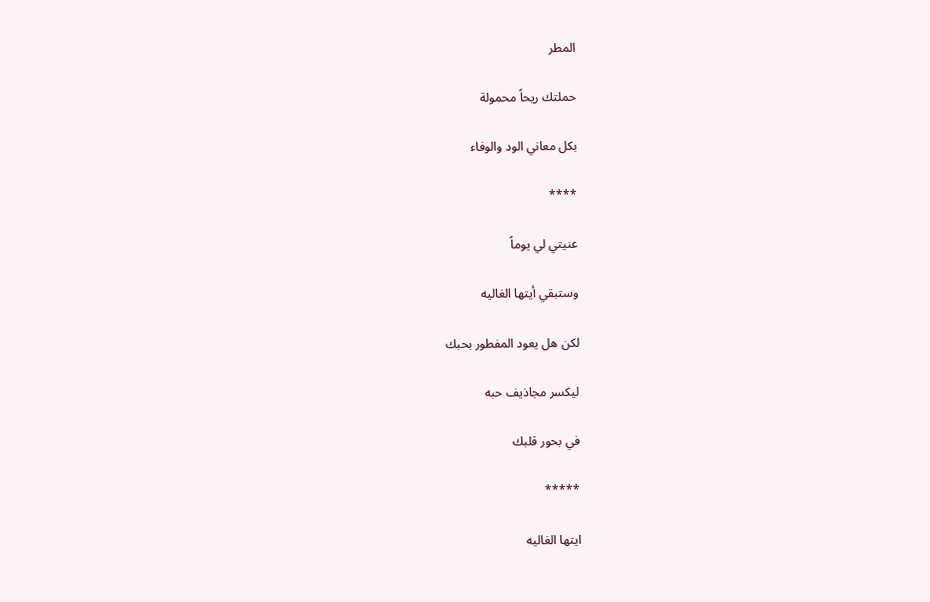المطر

حملتك ريحاً محمولة

بكل معاني الود والوفاء

****

عنيتي لي يوماً

وستبقي أيتها الغاليه

لكن هل يعود المفطور بحبك

ليكسر مجاذيف حبه

في بحور قلبك

*****

ايتها الغاليه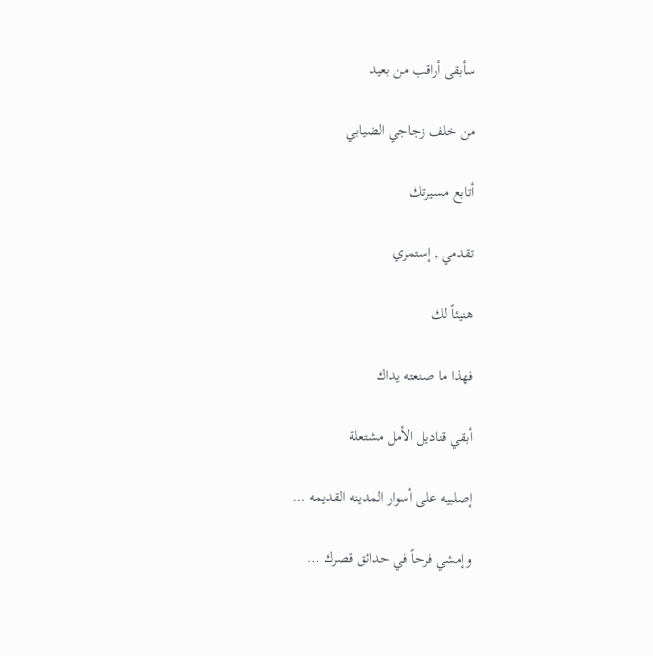سأبقى أراقب من بعيد

من خلف زجاجي الضيابي

أتابع مسيرتك

تقدمي , إستمري

هنيئاً لك

فهذا ما صنعته يداك

أبقي قناديل الأمل مشتعلة

إصلبيه على أسوار المدينه القديمه …

وإمشي فرحاً في حدائق قصرك …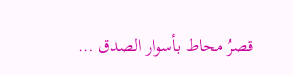قصرُ محاط بأسوار الصدق …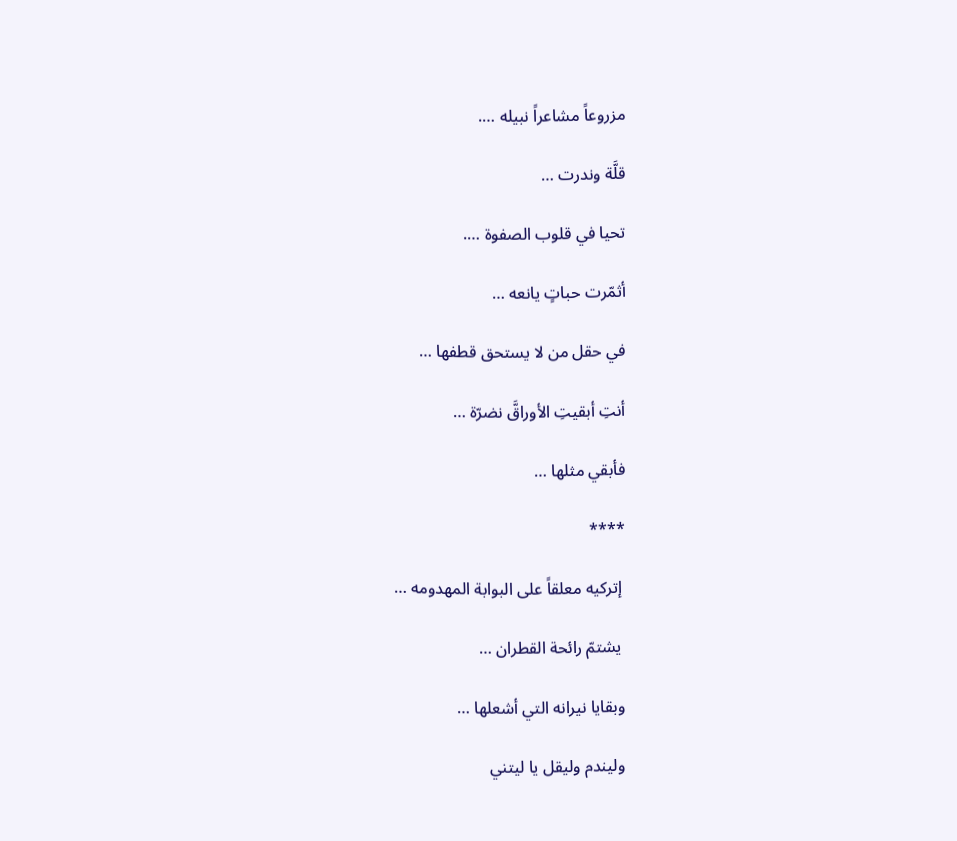مزروعاً مشاعراً نبيله ….

قلَّة وندرت …

تحيا في قلوب الصفوة ….

أثمّرت حباتٍ يانعه …

في حقل من لا يستحق قطفها …

أنتِ أبقيتِ الأوراقَّ نضرّة …

فأبقي مثلها …

****

 إتركيه معلقاً على البوابة المهدومه …

 يشتمّ رائحة القطران …

وبقايا نيرانه التي أشعلها …

وليندم وليقل يا ليتني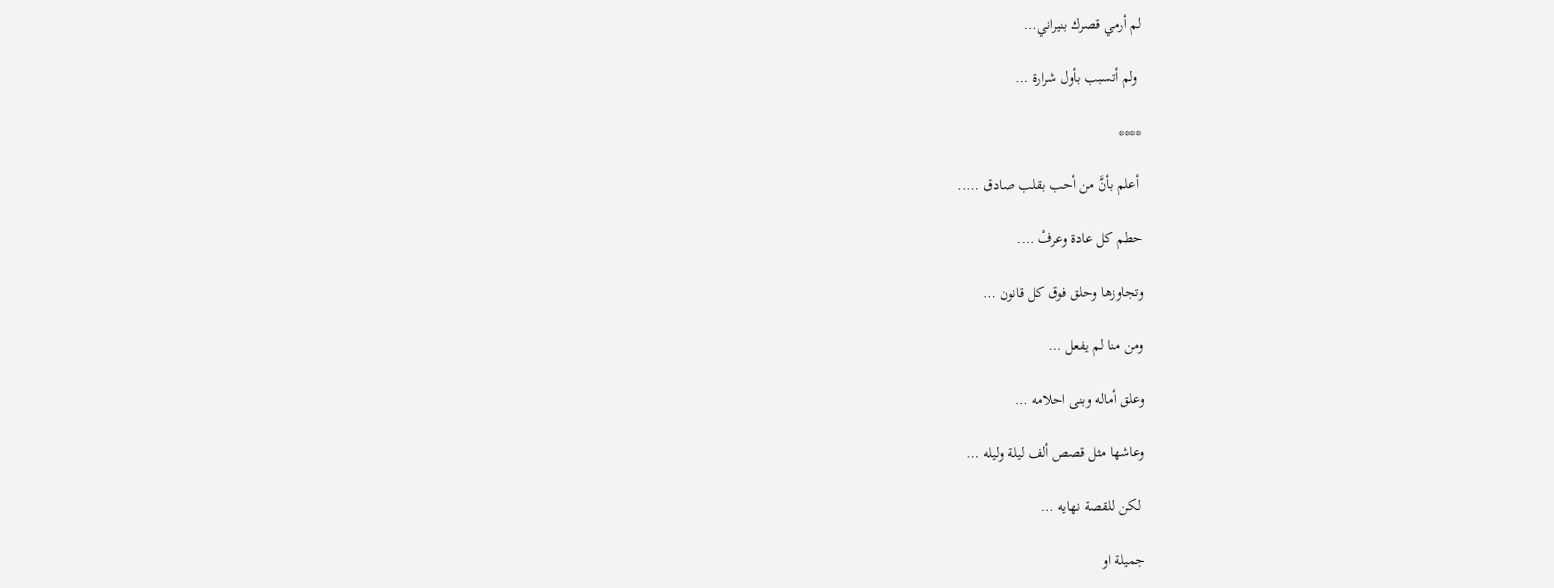لم أرمي قصرك بنيراني…

 ولم أتسبب بأول شرارة …

****

 أعلم بأنَّ من أحب بقلب صادق …..

حطم كل عادة وعرفْ ….

وتجاوزها وحلق فوق كل قانون …

ومن منا لم يفعل …

وعلق أماله وبنى احلامه …

وعاشها مثل قصص ألف ليلة وليله …

 لكن للقصة نهايه …

جميلة او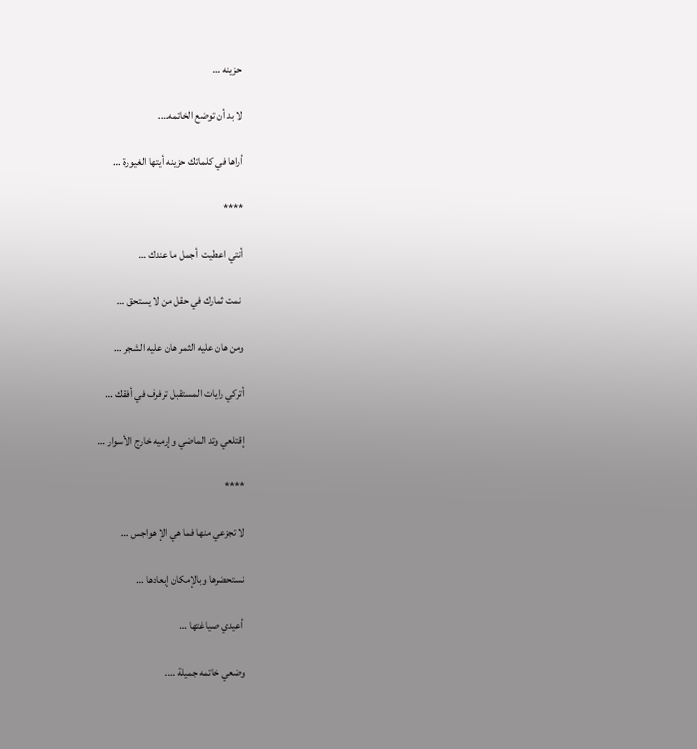حزينه …

لا بد أن توضع الخاتمه….

أراها في كلماتك حزينه أيتها الغيورة …

****

أنتي اعطيت  أجمل ما عندك …

 نمت ثمارك في حقل من لا يستحق …

ومن هان عليه الثمر هان عليه الشجر …

أتركي رايات المستقبل ترفرف في أفقك …

إقتلعي وتد الماضي وإرميه خارج الأسوار …

****

لا تجزعي منها فما هي الإ هواجس …

نستحضرها وبالإمكان إبعادها …

 أعيدي صياغتها …

وضعي خاتمه جميلة ….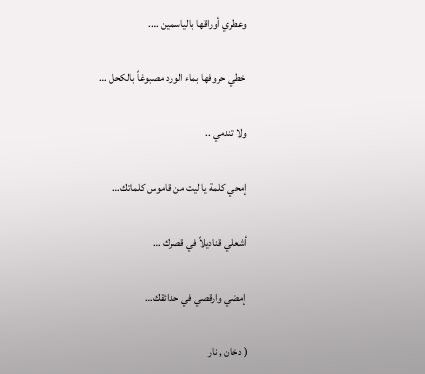وعطري أوراقها بالياسمين ….

 خطي حروفها بماء الورد مصبوغاً بالكحل …

ولا تندمي ..

إمحي كلمة يا ليت من قاموس كلماتك…

أشعلي قناديلاً في قصرك …

 إمضي وارقصي في حدائقك…

( دخان , نار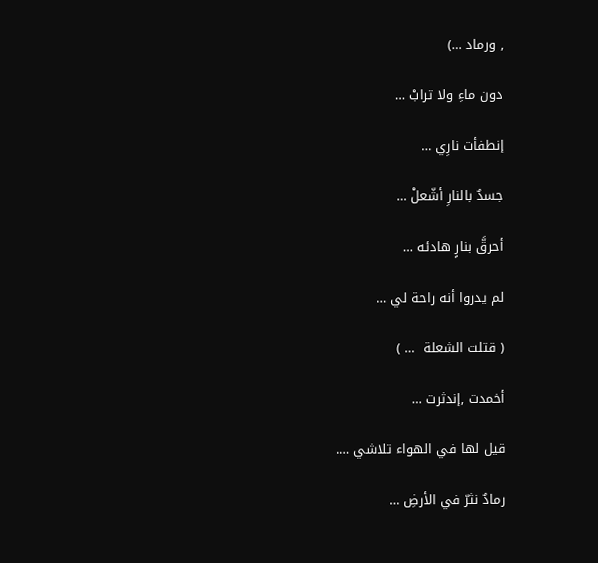, ورماد …)

دون ماءِ ولا ترابْ …

إنطفأت نارِي …

جسدٌ بالنارِ أشّعلْ …

أحرقَّ بنارٍ هادئه …

لم يدروا أنه راحة لي …

( قتلت الشعلة  … )

أخمدت ,إندثرت …

قيل لها في الهواء تلاشي ….

رمادٌ نثرّ في الأرضِ …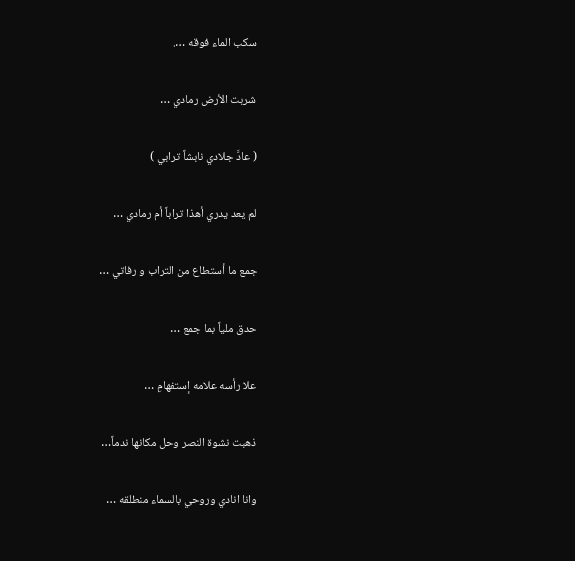سكب الماء فوقه ….

شربت الأرض رمادي …

( عادَّ جلادي نابشاً ترابي )

لم يعد يدري أهذا تراباً أم رمادي …

جمع ما أستطاع من التراب و رفاتي …

حدق ملياً بما جمع …

علا رأسه علامه إستفهامِ …

ذهبت نشوة النصر وحل مكانها ندماً…

وانا انادي وروحي بالسماء منطلقه …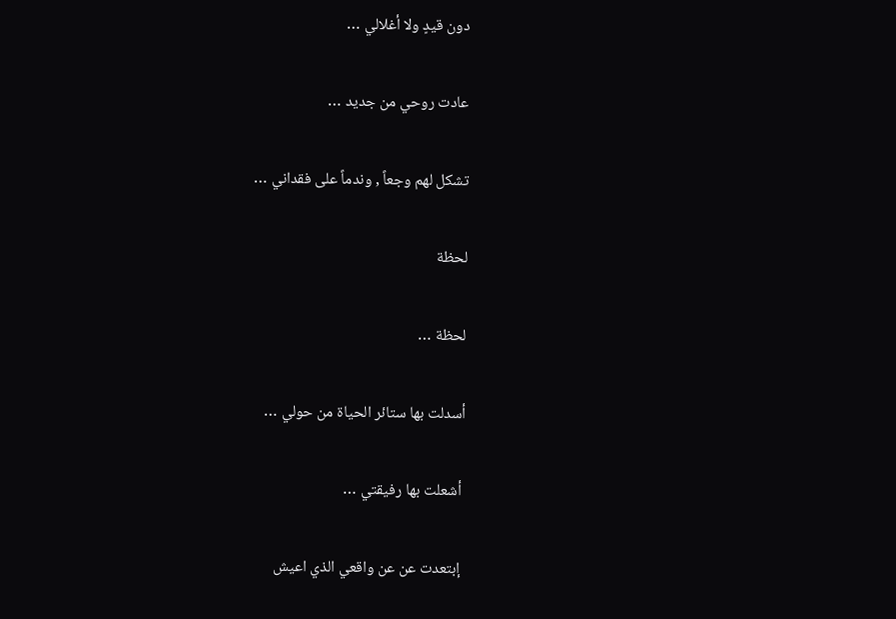دون قيدٍ ولا أغلالي …

عادت روحي من جديد …

تشكل لهم وجعاً , وندماً على فقداني …

لحظة

لحظة …

أسدلت بها ستائر الحياة من حولي …

 أشعلت بها رفيقتي …

 إبتعدت عن عن واقعي الذي اعيش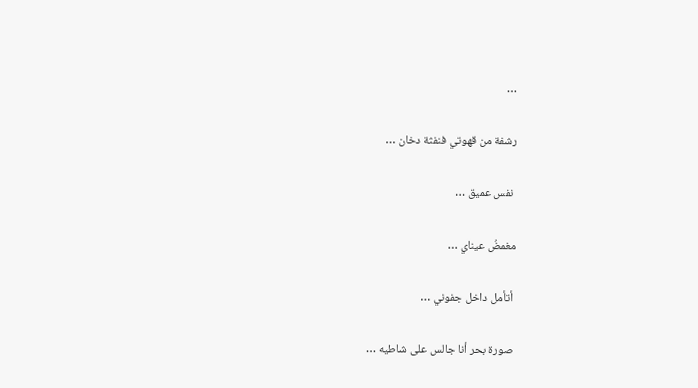…

رشفة من قهوتي فنفثة دخان …

 نفس عميق …

مغمضُ عيناي …

 أتأمل داخل جفوني …

 صورة بحر أنا جالس على شاطيه …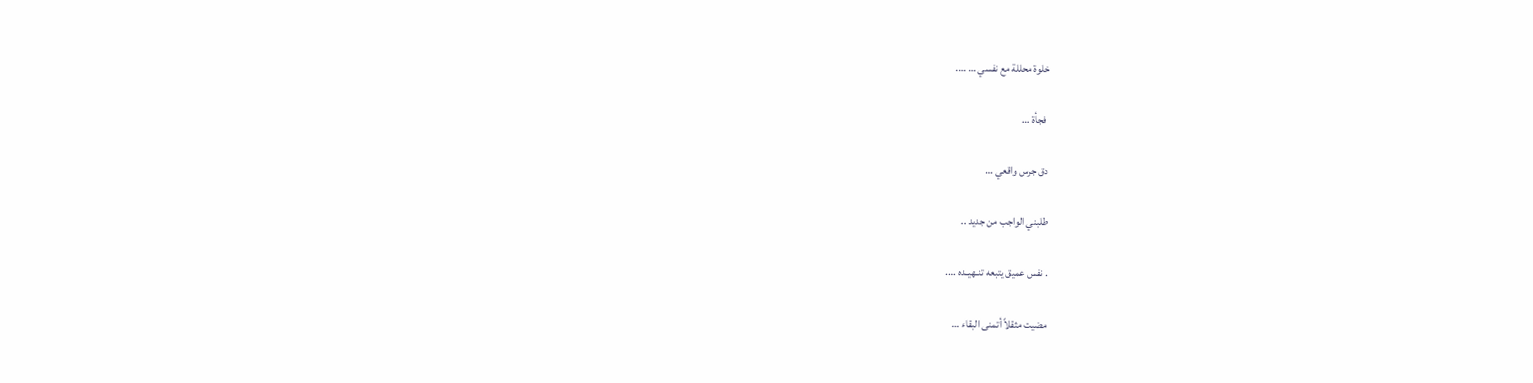خلوة محللة مع نفسي … ….

 فجأة …

دق جرس واقعي …

طلبني الواجب من جديد ..

. نفس عميق يتبعه تنـهيــده ….

مضيت مثقلاً أتمنى البقاء …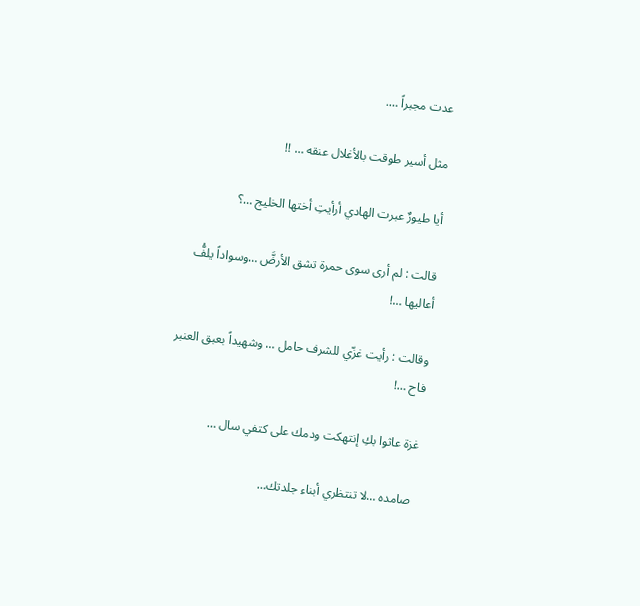عدت مجبراً ….

مثل أسير طوقت بالأغلال عنقه … !!

أيا طيورٌ عبرت الهادي أرأيتِ أختها الخليج …؟

قالت : لم أرى سوى حمرة تشق الأرضَّ …وسواداً يلفُّ أعاليها …!

وقالت : رأيت غزّي للشرف حامل … وشهيداً بعبق العنبر فاح …!

غزة عاثوا بكِ إنتهكت ودمك على كتفي سال …

 صامده …لا تنتظري أبناء جلدتك…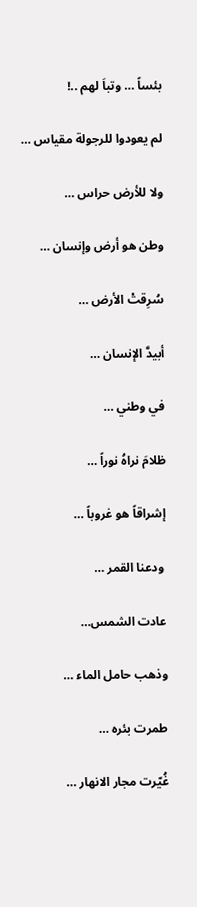بئساً … وتباَ لهم ..!

لم يعودوا للرجولة مقياس …

ولا للأرض حراس …

وطن هو أرض وإنسان …

سُرِقتْ الأرض …

أبيدَّ الإنسان …

في وطني …

ظلامَ نراهُ نوراً …

إشراقاً هو غروباً …

 ودعنا القمر …

عادت الشمس…

وذهب حامل الماء …

طمرت بئره …

غُيّرت مجار الانهار …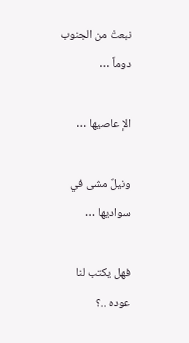نبعتْ من الجنوب  دوماً …

الإ عاصيها …

ونيلٌ مشى في سواديها …

فهل يكتب لنا عوده ..؟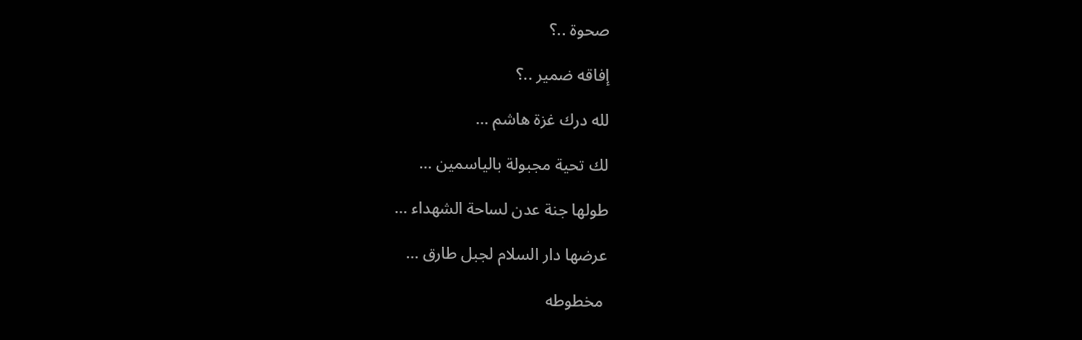صحوة ..؟

إفاقه ضمير ..؟

لله درك غزة هاشم …

لك تحية مجبولة بالياسمين …

طولها جنة عدن لساحة الشهداء …

عرضها دار السلام لجبل طارق …

 مخطوطه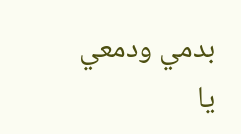بدمي ودمعي يا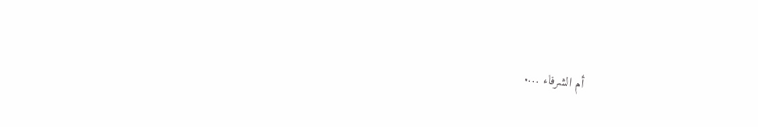أم الشرفاء ….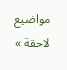مواضيع لاحقة »